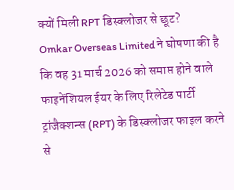क्यों मिली RPT डिस्क्लोजर से छूट?
Omkar Overseas Limited ने घोषणा की है कि वह 31 मार्च 2026 को समाप्त होने वाले फाइनेंशियल ईयर के लिए रिलेटेड पार्टी ट्रांजैक्शन्स (RPT) के डिस्क्लोजर फाइल करने से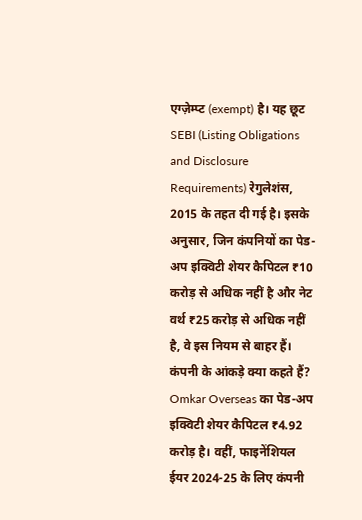एग्ज़ेम्प्ट (exempt) है। यह छूट SEBI (Listing Obligations and Disclosure Requirements) रेगुलेशंस, 2015 के तहत दी गई है। इसके अनुसार, जिन कंपनियों का पेड-अप इक्विटी शेयर कैपिटल ₹10 करोड़ से अधिक नहीं है और नेट वर्थ ₹25 करोड़ से अधिक नहीं है, वे इस नियम से बाहर हैं।
कंपनी के आंकड़े क्या कहते हैं?
Omkar Overseas का पेड-अप इक्विटी शेयर कैपिटल ₹4.92 करोड़ है। वहीं, फाइनेंशियल ईयर 2024-25 के लिए कंपनी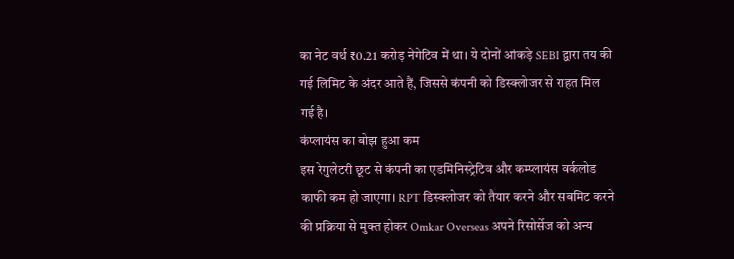का नेट वर्थ ₹0.21 करोड़ नेगेटिव में था। ये दोनों आंकड़े SEBI द्वारा तय की गई लिमिट के अंदर आते हैं, जिससे कंपनी को डिस्क्लोजर से राहत मिल गई है।
कंप्लायंस का बोझ हुआ कम
इस रेगुलेटरी छूट से कंपनी का एडमिनिस्ट्रेटिव और कम्प्लायंस वर्कलोड काफी कम हो जाएगा। RPT डिस्क्लोजर को तैयार करने और सबमिट करने की प्रक्रिया से मुक्त होकर Omkar Overseas अपने रिसोर्सेज को अन्य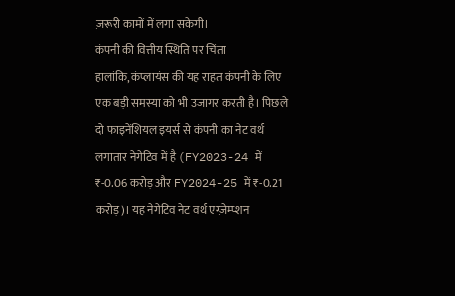ज़रूरी कामों में लगा सकेगी।
कंपनी की वित्तीय स्थिति पर चिंता
हालांकि, कंप्लायंस की यह राहत कंपनी के लिए एक बड़ी समस्या को भी उजागर करती है। पिछले दो फाइनेंशियल इयर्स से कंपनी का नेट वर्थ लगातार नेगेटिव में है (FY2023-24 में ₹-0.06 करोड़ और FY2024-25 में ₹-0.21 करोड़)। यह नेगेटिव नेट वर्थ एग्ज़ेम्प्शन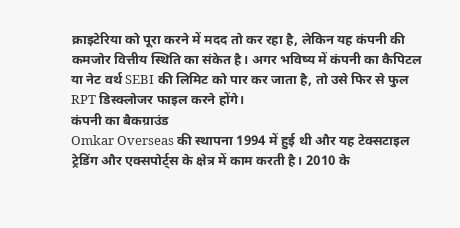क्राइटेरिया को पूरा करने में मदद तो कर रहा है, लेकिन यह कंपनी की कमजोर वित्तीय स्थिति का संकेत है। अगर भविष्य में कंपनी का कैपिटल या नेट वर्थ SEBI की लिमिट को पार कर जाता है, तो उसे फिर से फुल RPT डिस्क्लोजर फाइल करने होंगे।
कंपनी का बैकग्राउंड
Omkar Overseas की स्थापना 1994 में हुई थी और यह टेक्सटाइल ट्रेडिंग और एक्सपोर्ट्स के क्षेत्र में काम करती है। 2010 के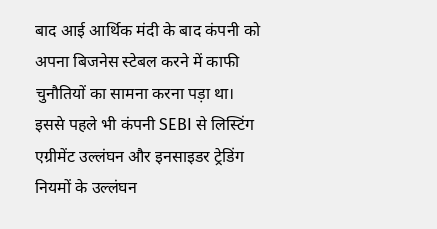बाद आई आर्थिक मंदी के बाद कंपनी को अपना बिजनेस स्टेबल करने में काफी चुनौतियों का सामना करना पड़ा था। इससे पहले भी कंपनी SEBI से लिस्टिंग एग्रीमेंट उल्लंघन और इनसाइडर ट्रेडिंग नियमों के उल्लंघन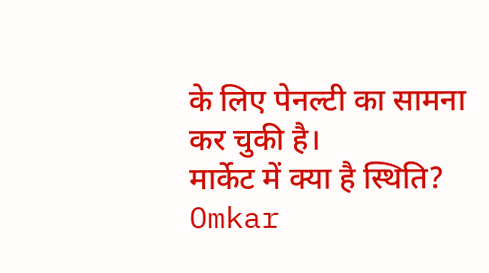के लिए पेनल्टी का सामना कर चुकी है।
मार्केट में क्या है स्थिति?
Omkar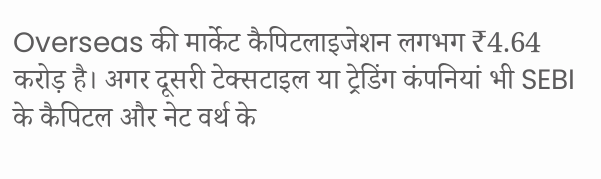Overseas की मार्केट कैपिटलाइजेशन लगभग ₹4.64 करोड़ है। अगर दूसरी टेक्सटाइल या ट्रेडिंग कंपनियां भी SEBI के कैपिटल और नेट वर्थ के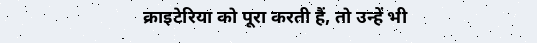क्राइटेरिया को पूरा करती हैं, तो उन्हें भी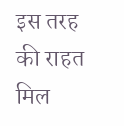इस तरह की राहत मिल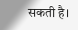सकती है।